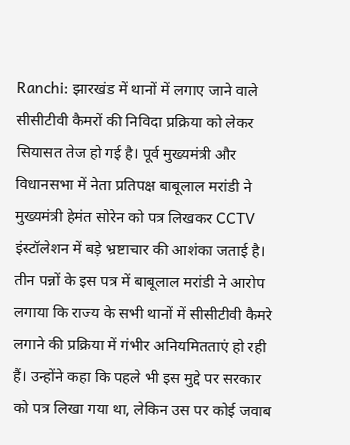Ranchi: झारखंड में थानों में लगाए जाने वाले सीसीटीवी कैमरों की निविदा प्रक्रिया को लेकर सियासत तेज हो गई है। पूर्व मुख्यमंत्री और विधानसभा में नेता प्रतिपक्ष बाबूलाल मरांडी ने मुख्यमंत्री हेमंत सोरेन को पत्र लिखकर CCTV इंस्टॉलेशन में बड़े भ्रष्टाचार की आशंका जताई है।
तीन पन्नों के इस पत्र में बाबूलाल मरांडी ने आरोप लगाया कि राज्य के सभी थानों में सीसीटीवी कैमरे लगाने की प्रक्रिया में गंभीर अनियमितताएं हो रही हैं। उन्होंने कहा कि पहले भी इस मुद्दे पर सरकार को पत्र लिखा गया था, लेकिन उस पर कोई जवाब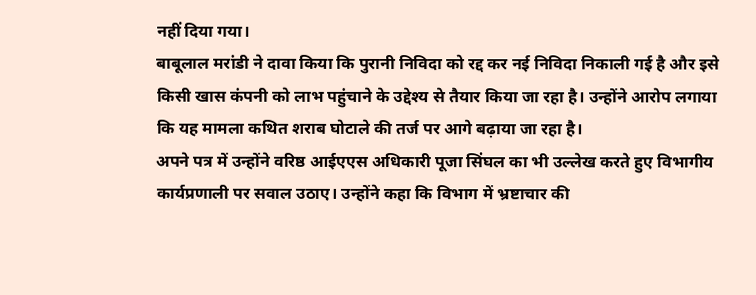नहीं दिया गया।
बाबूलाल मरांडी ने दावा किया कि पुरानी निविदा को रद्द कर नई निविदा निकाली गई है और इसे किसी खास कंपनी को लाभ पहुंचाने के उद्देश्य से तैयार किया जा रहा है। उन्होंने आरोप लगाया कि यह मामला कथित शराब घोटाले की तर्ज पर आगे बढ़ाया जा रहा है।
अपने पत्र में उन्होंने वरिष्ठ आईएएस अधिकारी पूजा सिंघल का भी उल्लेख करते हुए विभागीय कार्यप्रणाली पर सवाल उठाए। उन्होंने कहा कि विभाग में भ्रष्टाचार की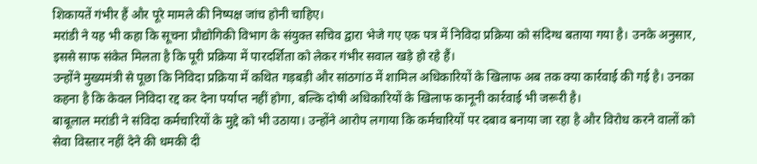शिकायतें गंभीर हैं और पूरे मामले की निष्पक्ष जांच होनी चाहिए।
मरांडी ने यह भी कहा कि सूचना प्रौद्योगिकी विभाग के संयुक्त सचिव द्वारा भेजे गए एक पत्र में निविदा प्रक्रिया को संदिग्ध बताया गया है। उनके अनुसार, इससे साफ संकेत मिलता है कि पूरी प्रक्रिया में पारदर्शिता को लेकर गंभीर सवाल खड़े हो रहे हैं।
उन्होंने मुख्यमंत्री से पूछा कि निविदा प्रक्रिया में कथित गड़बड़ी और सांठगांठ में शामिल अधिकारियों के खिलाफ अब तक क्या कार्रवाई की गई है। उनका कहना है कि केवल निविदा रद्द कर देना पर्याप्त नहीं होगा, बल्कि दोषी अधिकारियों के खिलाफ कानूनी कार्रवाई भी जरूरी है।
बाबूलाल मरांडी ने संविदा कर्मचारियों के मुद्दे को भी उठाया। उन्होंने आरोप लगाया कि कर्मचारियों पर दबाव बनाया जा रहा है और विरोध करने वालों को सेवा विस्तार नहीं देने की धमकी दी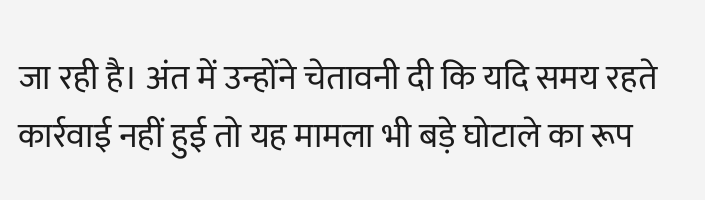जा रही है। अंत में उन्होंने चेतावनी दी कि यदि समय रहते कार्रवाई नहीं हुई तो यह मामला भी बड़े घोटाले का रूप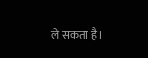ले सकता है।